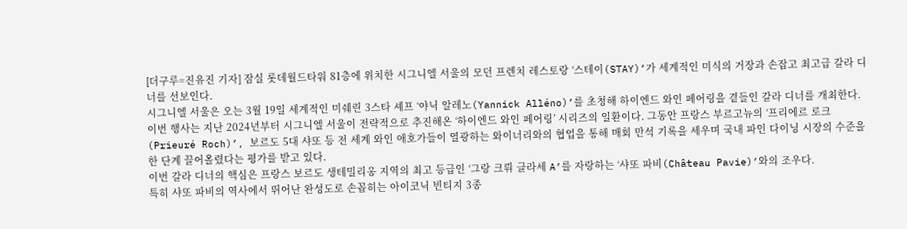[더구루=진유진 기자] 잠실 롯데월드타워 81층에 위치한 시그니엘 서울의 모던 프렌치 레스토랑 ‘스테이(STAY)’가 세계적인 미식의 거장과 손잡고 최고급 갈라 디너를 선보인다.
시그니엘 서울은 오는 3월 19일 세계적인 미쉐린 3스타 셰프 ‘야닉 알레노(Yannick Alléno)’를 초청해 하이엔드 와인 페어링을 곁들인 갈라 디너를 개최한다.
이번 행사는 지난 2024년부터 시그니엘 서울이 전략적으로 추진해온 ‘하이엔드 와인 페어링’ 시리즈의 일환이다. 그동안 프랑스 부르고뉴의 ‘프리에르 로크(Prieuré Roch)’, 보르도 5대 샤또 등 전 세계 와인 애호가들이 열광하는 와이너리와의 협업을 통해 매회 만석 기록을 세우며 국내 파인 다이닝 시장의 수준을 한 단계 끌어올렸다는 평가를 받고 있다.
이번 갈라 디너의 핵심은 프랑스 보르도 생테밀리옹 지역의 최고 등급인 ‘그랑 크뤼 클라세 A’를 자랑하는 ‘샤또 파비(Château Pavie)’와의 조우다.
특히 샤또 파비의 역사에서 뛰어난 완성도로 손꼽히는 아이코닉 빈티지 3종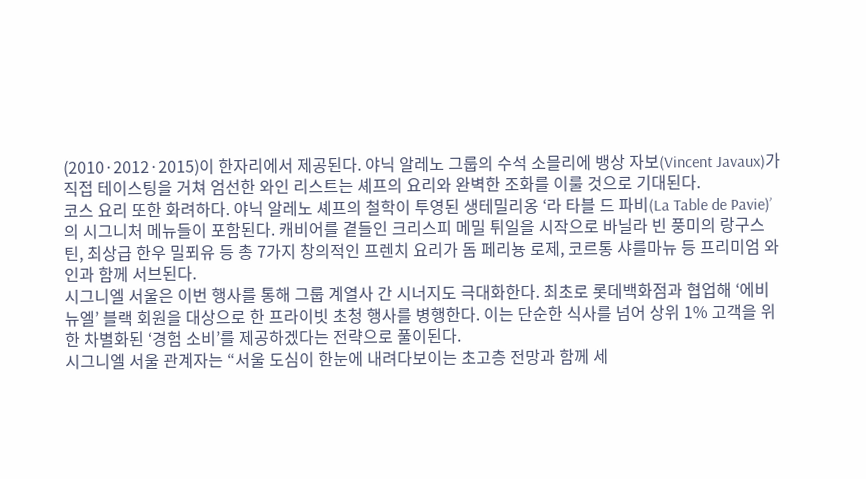(2010·2012·2015)이 한자리에서 제공된다. 야닉 알레노 그룹의 수석 소믈리에 뱅상 자보(Vincent Javaux)가 직접 테이스팅을 거쳐 엄선한 와인 리스트는 셰프의 요리와 완벽한 조화를 이룰 것으로 기대된다.
코스 요리 또한 화려하다. 야닉 알레노 셰프의 철학이 투영된 생테밀리옹 ‘라 타블 드 파비(La Table de Pavie)’의 시그니처 메뉴들이 포함된다. 캐비어를 곁들인 크리스피 메밀 튀일을 시작으로 바닐라 빈 풍미의 랑구스틴, 최상급 한우 밀푀유 등 총 7가지 창의적인 프렌치 요리가 돔 페리뇽 로제, 코르통 샤를마뉴 등 프리미엄 와인과 함께 서브된다.
시그니엘 서울은 이번 행사를 통해 그룹 계열사 간 시너지도 극대화한다. 최초로 롯데백화점과 협업해 ‘에비뉴엘’ 블랙 회원을 대상으로 한 프라이빗 초청 행사를 병행한다. 이는 단순한 식사를 넘어 상위 1% 고객을 위한 차별화된 ‘경험 소비’를 제공하겠다는 전략으로 풀이된다.
시그니엘 서울 관계자는 “서울 도심이 한눈에 내려다보이는 초고층 전망과 함께 세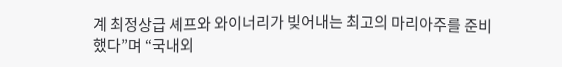계 최정상급 셰프와 와이너리가 빚어내는 최고의 마리아주를 준비했다”며 “국내외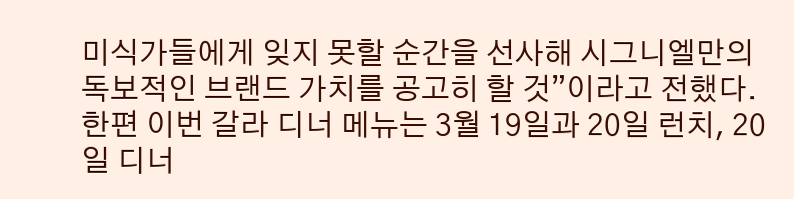미식가들에게 잊지 못할 순간을 선사해 시그니엘만의 독보적인 브랜드 가치를 공고히 할 것”이라고 전했다.
한편 이번 갈라 디너 메뉴는 3월 19일과 20일 런치, 20일 디너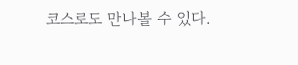코스로도 만나볼 수 있다.